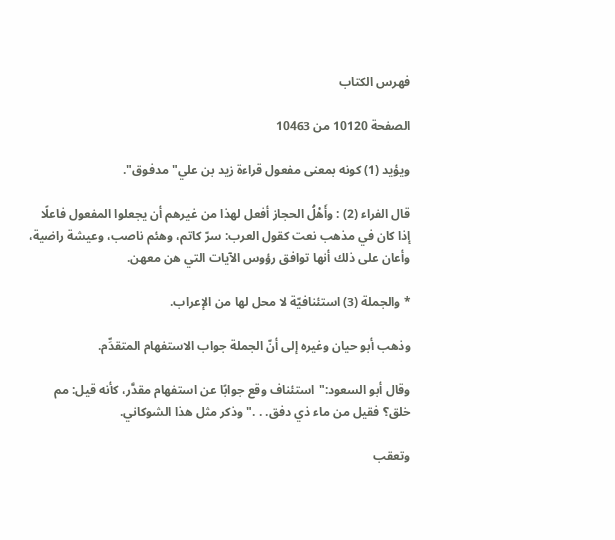فهرس الكتاب

الصفحة 10120 من 10463

ويؤيد (1) كونه بمعنى مفعول قراءة زيد بن علي"مدفوق".

قال الفراء (2) : وأَهْلُ الحجاز أفعل لهذا من غيرهم أن يجعلوا المفعول فاعلًا إذا كان في مذهب نعت كقول العرب: سرّ كاتم، وهئم ناصب، وعيشة راضية، وأعان على ذلك أنها توافق رؤوس الآيات التي هن معهن.

* والجملة (3) استئنافيّة لا محل لها من الإعراب.

وذهب أبو حيان وغيره إلى أنّ الجملة جواب الاستفهام المتقدِّم.

وقال أبو السعود:"استئناف وقع جوابًا عن استفهام مقدَّر، كأنه قيل: مم خلق؟ فقيل من ماء ذي دفق. . ."وذكر مثل هذا الشوكاني.

وتعقب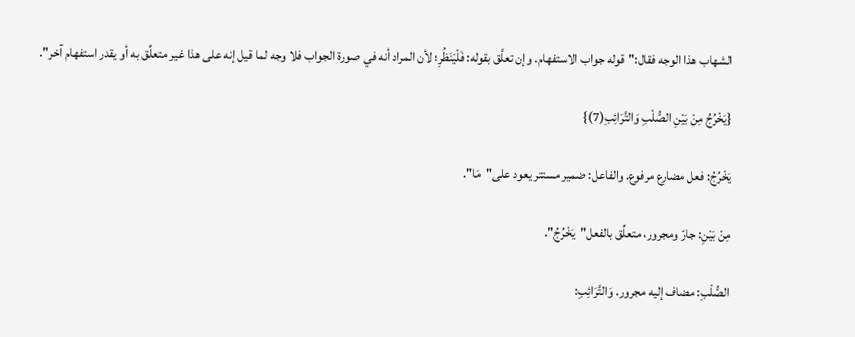الشهاب هذا الوجه فقال:"قوله جواب الاستفهام. وإن تعلَّق بقوله: فَلْيَنَظُرِ؛ لأن المراد أنه في صورة الجواب فلا وجه لما قيل إنه على هذا غير متعلِّق به أو يقدر استفهام آخر".

{يَخْرُجُ مِنْ بَيْنِ الصُّلْبِ وَالتَّرَائِبِ(7)}

يَخْرُجُ: فعل مضارع مرفوع. والفاعل: ضمير مستتر يعود على"مَا".

مِنْ بَيْنِ: جارّ ومجرور، متعلِّق بالفعل"يَخْرُجُ".

الصُّلْبِ: مضاف إليه مجرور. وَالتَّرَائِبِ: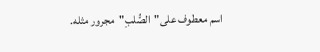اسم معطوف على"الصُّلبِ"مجرور مثله.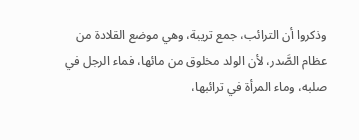وذكروا أن الترائب، جمع تريبة، وهي موضع القلادة من عظام الصَّدر، لأن الولد مخلوق من مائها، فماء الرجل في صلبه، وماء المرأة في ترائبها،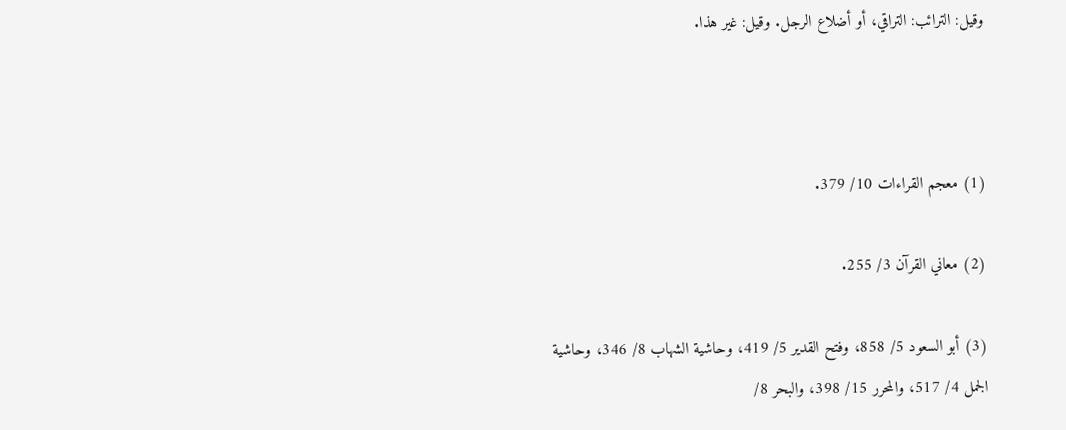وقيل: الترائب: التراقي، أو أضلاع الرجل. وقيل: غير هذا.



(1) معجم القراءات 10/ 379.

(2) معاني القرآن 3/ 255.

(3) أبو السعود 5/ 858، وفتح القدير 5/ 419، وحاشية الشهاب 8/ 346، وحاشية الجمل 4/ 517، والمحرر 15/ 398، والبحر 8/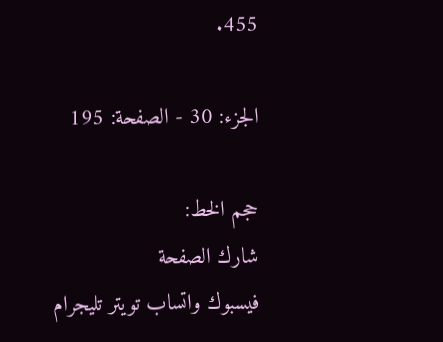455.

الجزء: 30 - الصفحة: 195

حجم الخط:
شارك الصفحة
فيسبوك واتساب تويتر تليجرام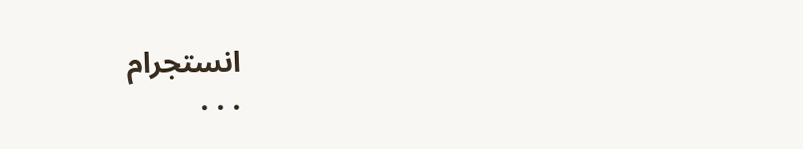انستجرام
. . .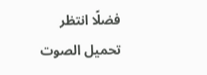فضلًا انتظر تحميل الصوت